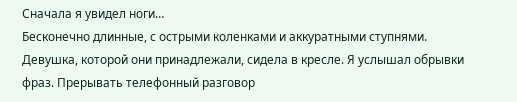Сначала я увидел ноги…
Бесконечно длинные, с острыми коленками и аккуратными ступнями. Девушка, которой они принадлежали, сидела в кресле. Я услышал обрывки фраз. Прерывать телефонный разговор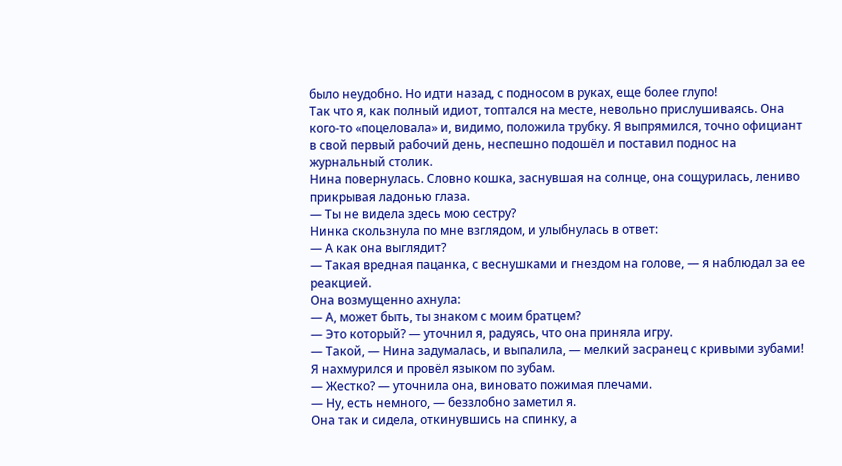было неудобно. Но идти назад, с подносом в руках, еще более глупо!
Так что я, как полный идиот, топтался на месте, невольно прислушиваясь. Она кого-то «поцеловала» и, видимо, положила трубку. Я выпрямился, точно официант в свой первый рабочий день, неспешно подошёл и поставил поднос на журнальный столик.
Нина повернулась. Словно кошка, заснувшая на солнце, она сощурилась, лениво прикрывая ладонью глаза.
— Ты не видела здесь мою сестру?
Нинка скользнула по мне взглядом, и улыбнулась в ответ:
— А как она выглядит?
— Такая вредная пацанка, с веснушками и гнездом на голове, — я наблюдал за ее реакцией.
Она возмущенно ахнула:
— А, может быть, ты знаком с моим братцем?
— Это который? — уточнил я, радуясь, что она приняла игру.
— Такой, — Нина задумалась, и выпалила, — мелкий засранец с кривыми зубами!
Я нахмурился и провёл языком по зубам.
— Жестко? — уточнила она, виновато пожимая плечами.
— Ну, есть немного, — беззлобно заметил я.
Она так и сидела, откинувшись на спинку, а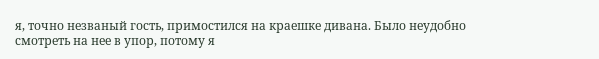я, точно незваный гость, примостился на краешке дивана. Было неудобно смотреть на нее в упор, потому я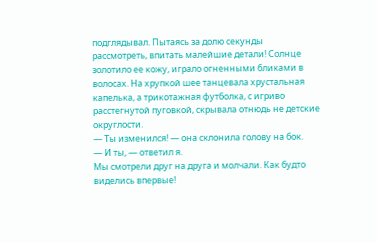подглядывал. Пытаясь за долю секунды рассмотреть, впитать малейшие детали! Солнце золотило ее кожу, играло огненными бликами в волосах. На хрупкой шее танцевала хрустальная капелька, а трикотажная футболка, с игриво расстегнутой пуговкой, скрывала отнюдь не детские округлости.
— Ты изменился! — она склонила голову на бок.
— И ты, — ответил я.
Мы смотрели друг на друга и молчали. Как будто виделись впервые!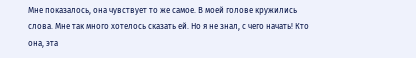Мне показалось, она чувствует то же самое. В моей голове кружились слова. Мне так много хотелось сказать ей. Но я не знал, с чего начать! Кто она, эта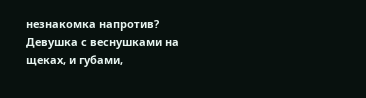незнакомка напротив? Девушка с веснушками на щеках, и губами,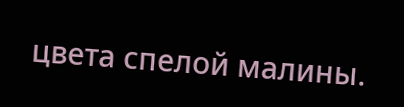цвета спелой малины.